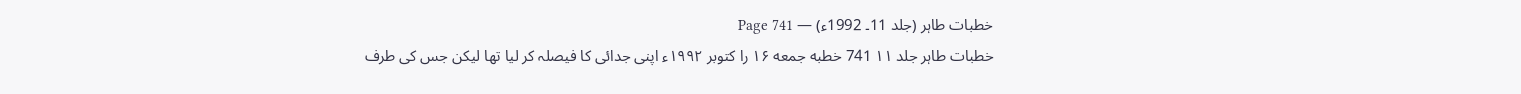خطبات طاہر (جلد 11۔ 1992ء) — Page 741
خطبات طاہر جلد ۱۱ 741 خطبه جمعه ۱۶ را کتوبر ۱۹۹۲ء اپنی جدائی کا فیصلہ کر لیا تھا لیکن جس کی طرف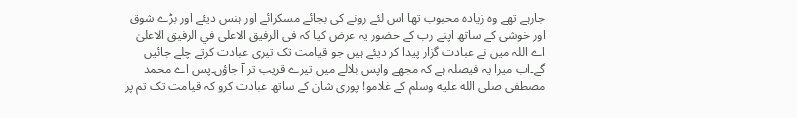جارہے تھے وہ زیادہ محبوب تھا اس لئے رونے کی بجائے مسکرائے اور ہنس دیئے اور بڑے شوق اور خوشی کے ساتھ اپنے رب کے حضور یہ عرض کیا کہ فی الرفيق الاعلى في الرفیق الاعلیٰ اے اللہ میں نے عبادت گزار پیدا کر دیئے ہیں جو قیامت تک تیری عبادت کرتے چلے جائیں گے۔اب میرا یہ فیصلہ ہے کہ مجھے واپس بلالے میں تیرے قریب تر آ جاؤں۔پس اے محمد مصطفی صلى الله عليه وسلم کے غلامو! پوری شان کے ساتھ عبادت کرو کہ قیامت تک تم پر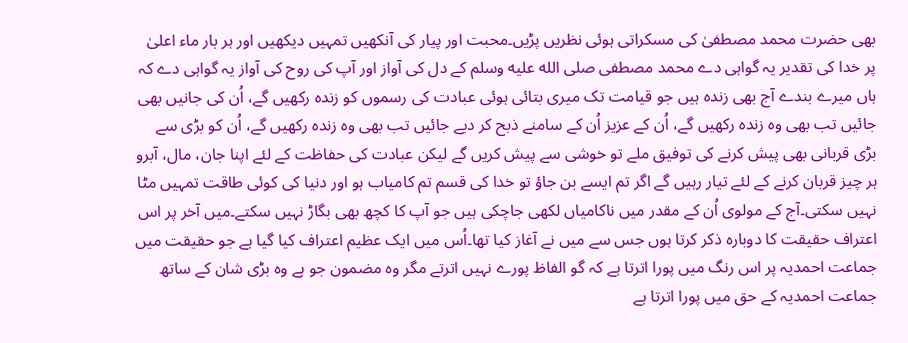بھی حضرت محمد مصطفیٰ کی مسکراتی ہوئی نظریں پڑیں۔محبت اور پیار کی آنکھیں تمہیں دیکھیں اور ہر بار ماء اعلیٰ پر خدا کی تقدیر یہ گواہی دے محمد مصطفی صلى الله عليه وسلم کے دل کی آواز اور آپ کی روح کی آواز یہ گواہی دے کہ ہاں میرے بندے آج بھی زندہ ہیں جو قیامت تک میری بتائی ہوئی عبادت کی رسموں کو زندہ رکھیں گے، اُن کی جانیں بھی جائیں تب بھی وہ زندہ رکھیں گے، اُن کے عزیز اُن کے سامنے ذبح کر دیے جائیں تب بھی وہ زندہ رکھیں گے، اُن کو بڑی سے بڑی قربانی بھی پیش کرنے کی توفیق ملے تو خوشی سے پیش کریں گے لیکن عبادت کی حفاظت کے لئے اپنا جان، مال، آبرو ہر چیز قربان کرنے کے لئے تیار رہیں گے اگر تم ایسے بن جاؤ تو خدا کی قسم تم کامیاب ہو اور دنیا کی کوئی طاقت تمہیں مٹا نہیں سکتی۔آج کے مولوی اُن کے مقدر میں ناکامیاں لکھی جاچکی ہیں جو آپ کا کچھ بھی بگاڑ نہیں سکتے۔میں آخر پر اس اعتراف حقیقت کا دوبارہ ذکر کرتا ہوں جس سے میں نے آغاز کیا تھا۔اُس میں ایک عظیم اعتراف کیا گیا ہے جو حقیقت میں جماعت احمدیہ پر اس رنگ میں پورا اترتا ہے کہ گو الفاظ پورے نہیں اترتے مگر وہ مضمون جو ہے وہ بڑی شان کے ساتھ جماعت احمدیہ کے حق میں پورا اترتا ہے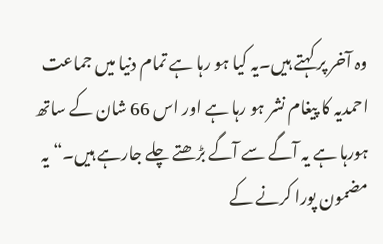وہ آخر پر کہتے ہیں۔یہ کیا ہو رہا ہے تمام دنیا میں جماعت احمدیہ کا پیغام نشر ہو رہا ہے اور اس 66 شان کے ساتھ ہورہا ہے یہ آگے سے آگے بڑھتے چلے جارہے ہیں۔“ یہ مضمون پورا کرنے کے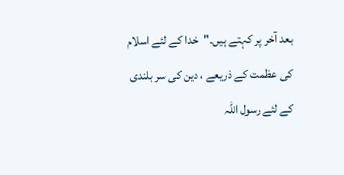بعد آخر پر کہتے ہیں۔"خدا کے لئے اسلام کی عظمت کے ذریعے ، دین کی سر بلندی کے لئے رسول اللہ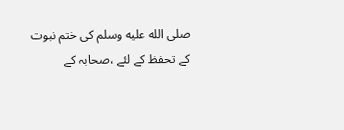صلى الله عليه وسلم کی ختم نبوت کے تحفظ کے لئے ،صحابہ کے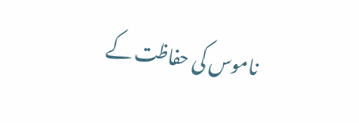ناموس کی حفاظت کے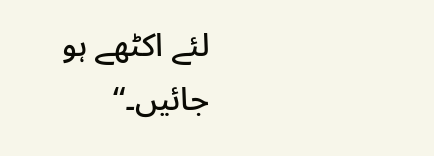لئے اکٹھے ہو جائیں۔“